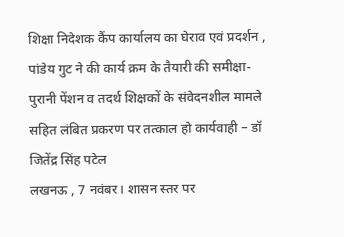शिक्षा निदेशक कैंप कार्यालय का घेराव एवं प्रदर्शन , पांडेय गुट ने की कार्य क्रम के तैयारी की समीक्षा- पुरानी पेंशन व तदर्थ शिक्षकों के संवेदनशील मामले सहित लंबित प्रकरण पर तत्काल हो कार्यवाही – डॉ जितेंद्र सिंह पटेल
लखनऊ , 7 नवंबर। शासन स्तर पर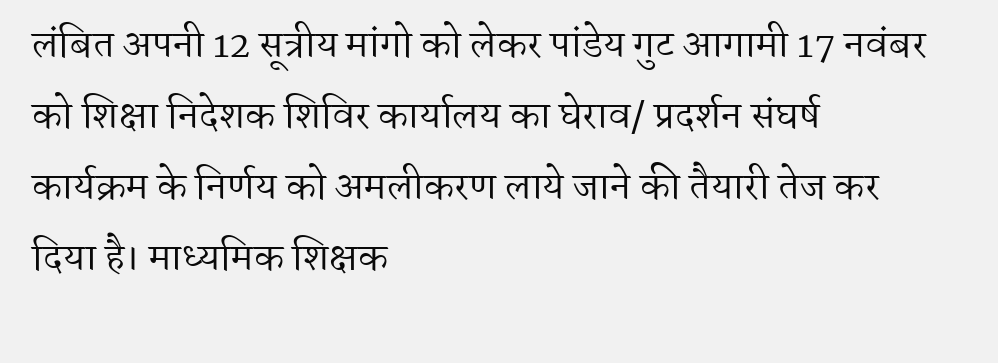लंबित अपनी 12 सूत्रीय मांगो को लेकर पांडेय गुट आगामी 17 नवंबर को शिक्षा निदेशक शिविर कार्यालय का घेराव/ प्रदर्शन संघर्ष कार्यक्रम के निर्णय को अमलीकरण लाये जाने की तैयारी तेज कर दिया है। माध्यमिक शिक्षक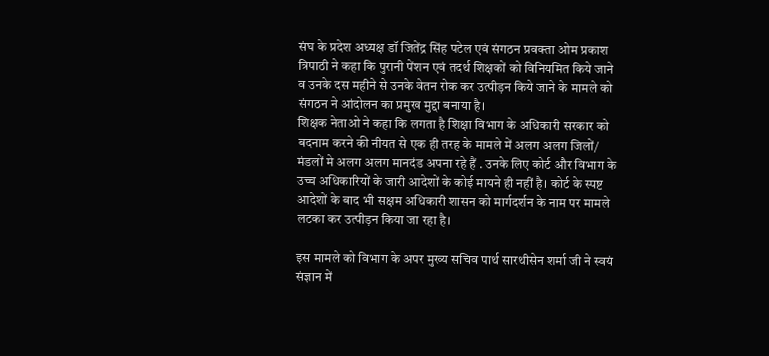संघ के प्रदेश अध्यक्ष डॉ जितेंद्र सिंह पटेल एवं संगठन प्रवक्ता ओम प्रकाश त्रिपाठी ने कहा कि पुरानी पेंशन एवं तदर्थ शिक्षकों को विनियमित किये जाने व उनके दस महीने से उनके वेतन रोक कर उत्पीड़न किये जाने के मामले को संगठन ने आंदोलन का प्रमुख मुद्दा बनाया है।
शिक्षक नेताओ ने कहा कि लगता है शिक्षा विभाग के अधिकारी सरकार को बदनाम करने की नीयत से एक ही तरह के मामले में अलग अलग जिलों/ मंडलों मे अलग अलग मानदंड अपना रहे हैं . उनके लिए कोर्ट और विभाग के उच्च अधिकारियों के जारी आदेशों के कोई मायने ही नहीं है। कोर्ट के स्पष्ट आदेशों के बाद भी सक्षम अधिकारी शासन को मार्गदर्शन के नाम पर मामले लटका कर उत्पीड़न किया जा रहा है।

इस मामले को विभाग के अपर मुख्य सचिव पार्थ सारथीसेन शर्मा जी ने स्वयं संज्ञान में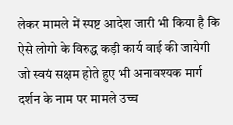लेकर मामले में स्पष्ट आदेश जारी भी किया है कि ऐसे लोगो के विरुद्ध कड़ी कार्य वाई की जायेगी जो स्वयं सक्षम होते हुए भी अनावश्यक मार्ग दर्शन के नाम पर मामले उच्च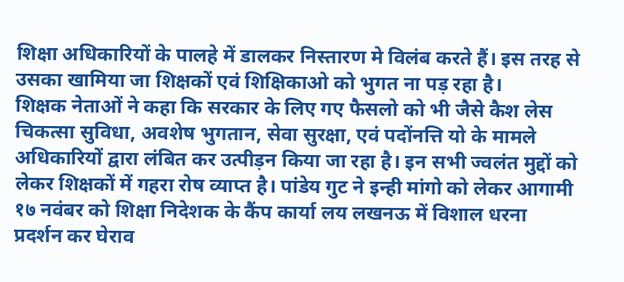शिक्षा अधिकारियों के पालहे में डालकर निस्तारण मे विलंब करते हैं। इस तरह से उसका खामिया जा शिक्षकों एवं शिक्षिकाओ को भुगत ना पड़ रहा है।
शिक्षक नेताओं ने कहा कि सरकार के लिए गए फैसलो को भी जैसे कैश लेस चिकत्सा सुविधा, अवशेष भुगतान, सेवा सुरक्षा, एवं पदोंनत्ति यो के मामले अधिकारियों द्वारा लंबित कर उत्पीड़न किया जा रहा है। इन सभी ज्वलंत मुद्दों को लेकर शिक्षकों में गहरा रोष व्याप्त है। पांडेय गुट ने इन्ही मांगो को लेकर आगामी १७ नवंबर को शिक्षा निदेशक के कैंप कार्या लय लखनऊ में विशाल धरना प्रदर्शन कर घेराव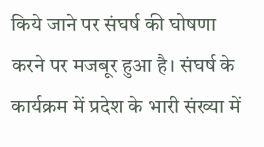किये जाने पर संघर्ष की घोषणा करने पर मजबूर हुआ है। संघर्ष के कार्यक्रम में प्रदेश के भारी संख्या में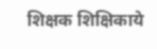शिक्षक शिक्षिकाये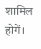शामिल होगें।